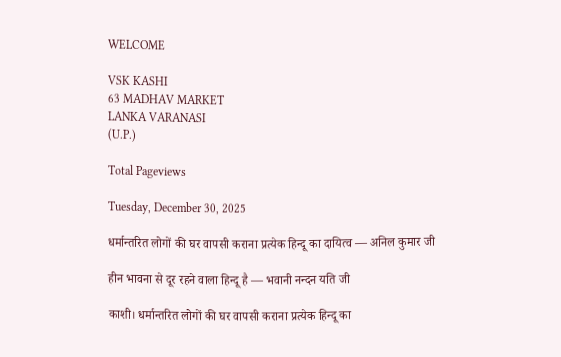WELCOME

VSK KASHI
63 MADHAV MARKET
LANKA VARANASI
(U.P.)

Total Pageviews

Tuesday, December 30, 2025

धर्मान्तरित लोगों की घर वापसी कराना प्रत्येक हिन्दू का दायित्व — अनिल कुमार जी

हीन भावना से दूर रहने वाला हिन्दू है — भवानी नन्दन यति जी

काशी। धर्मान्तरित लोगों की घर वापसी कराना प्रत्येक हिन्दू का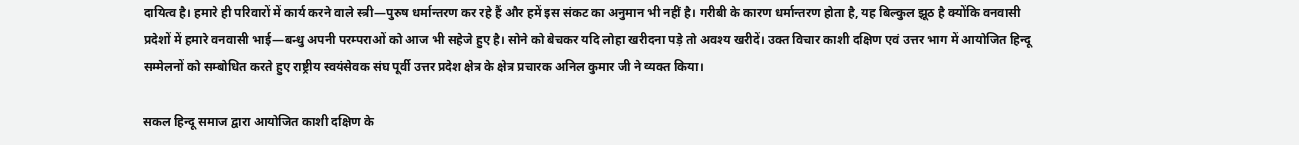दायित्व है। हमारे ही परिवारों में कार्य करने वाले स्त्री—पुरुष धर्मान्तरण कर रहे हैं और हमें इस संकट का अनुमान भी नहीं है। गरीबी के कारण धर्मान्तरण होता है, यह बिल्कुल झूठ है क्योंकि वनवासी प्रदेशों में हमारे वनवासी भाई—बन्धु अपनी परम्पराओं को आज भी सहेजे हुए है। सोने को बेचकर यदि लोहा खरीदना पड़े तो अवश्य खरीदें। उक्त विचार काशी दक्षिण एवं उत्तर भाग में आयोजित हिन्दू सम्मेलनों को सम्बोधित करते हुए राष्ट्रीय स्वयंसेवक संघ पूर्वी उत्तर प्रदेश क्षेत्र के क्षेत्र प्रचारक अनिल कुमार जी ने व्यक्त किया।

सकल हिन्दू समाज द्वारा आयोजित काशी दक्षिण के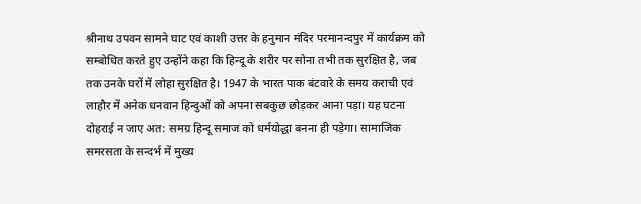श्रीनाथ उपवन सामने घाट एवं काशी उत्तर के हनुमान मंदिर परमानन्दपुर में कार्यक्रम को सम्बोधित करते हुए उन्होंने कहा कि हिन्दू के शरीर पर सोना तभी तक सुरक्षित है, जब तक उनके घरों में लोहा सुरक्षित है। 1947 के भारत पाक बंटवारे के समय कराची एवं लाहौर में अनेक धनवान हिन्दुओं को अपना सबकुछ छोड़कर आना पड़ा। यह घटना दोहराई न जाए अत: समग्र हिन्दू समाज को धर्मयोद्धा बनना ही पड़ेगा। सामाजिक समरसता के सन्दर्भ में मुख्य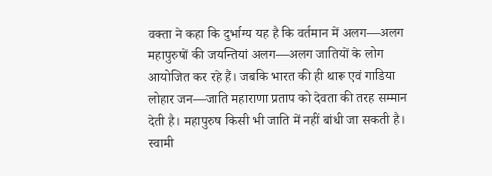वक्ता ने कहा कि दुर्भाग्य यह है कि वर्तमान में अलग—अलग महापुरुषों की जयन्तियां अलग—अलग जातियों के लोग आयोजित कर रहे हैं। जबकि भारत की ही थारू एवं गाडिया लोहार जन—जाति महाराणा प्रताप को देवता की तरह सम्मान देती है। महापुरुष किसी भी जाति में नहीं बांधी जा सकती है। स्वामी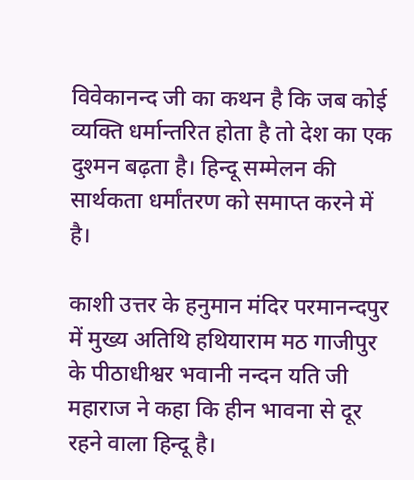विवेकानन्द जी का कथन है कि जब कोई व्यक्ति धर्मान्तरित होता है तो देश का एक दुश्मन बढ़ता है। हिन्दू सम्मेलन की सार्थकता धर्मांतरण को समाप्त करने में है।

काशी उत्तर के हनुमान मंदिर परमानन्दपुर में मुख्य अतिथि हथियाराम मठ गाजीपुर के पीठाधीश्वर भवानी नन्दन यति जी महाराज ने कहा कि हीन भावना से दूर रहने वाला हिन्दू है।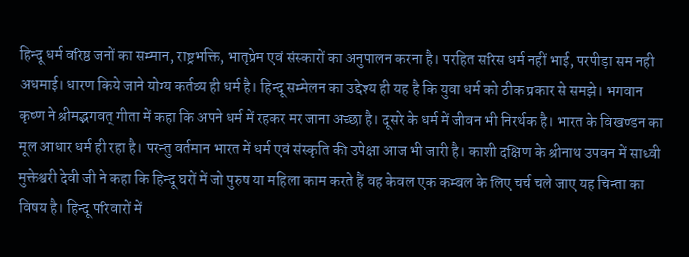हिन्दू धर्म वरिष्ठ जनों का सम्मान, राष्ट्रभक्ति, भातृप्रेम एवं संस्कारों का अनुपालन करना है। परहित सरिस धर्म नहीं भाई, परपीड़ा सम नही अधमाई। धारण किये जाने योग्य कर्तव्य ही धर्म है। हिन्दू सम्मेलन का उद्देश्य ही यह है कि युवा धर्म को ठीक प्रकार से समझे। भगवान कृष्ण ने श्रीमद्भगवत् गीता में कहा कि अपने धर्म में रहकर मर जाना अच्छा है। दूसरे के धर्म में जीवन भी निरर्थक है। भारत के विखण्डन का मूल आधार धर्म ही रहा है। परन्तु वर्तमान भारत में धर्म एवं संस्कृति की उपेक्षा आज भी जारी है। काशी दक्षिण के श्रीनाथ उपवन में साध्वी मुक्तेश्वरी देवी जी ने कहा कि हिन्दू घरों में जो पुरुष या महिला काम करते हैं वह केवल एक कम्बल के लिए चर्च चले जाए यह चिन्ता का विषय है। हिन्दू परिवारों में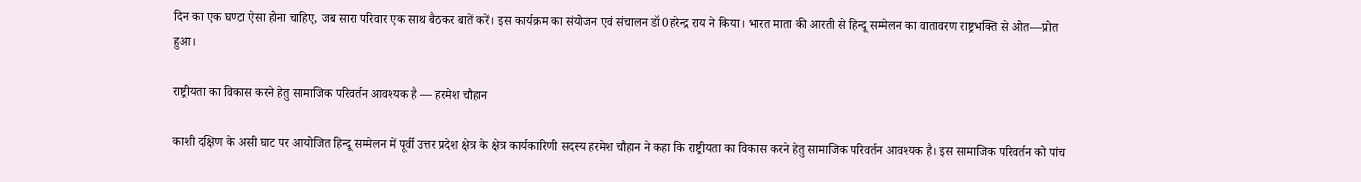दिन का एक घण्टा ऐसा होना चाहिए, जब सारा परिवार एक साथ बैठकर बातें करें। इस कार्यक्रम का संयोजन एवं संचालन डॉ0हरेन्द्र राय ने किया। भारत माता की आरती से हिन्दू सम्मेलन का वातावरण राष्ट्रभक्ति से ओत—प्रोत हुआ।

राष्ट्रीयता का विकास करने हेतु सामाजिक परिवर्तन आवश्यक है — हरमेश चौहान

काशी दक्षिण के असी घाट पर आयोजित हिन्दू सम्मेलन में पूर्वी उत्तर प्रदेश क्षेत्र के क्षेत्र कार्यकारिणी सदस्य हरमेश चौहान ने कहा कि राष्ट्रीयता का विकास करने हेतु सामाजिक परिवर्तन आवश्यक है। इस सामाजिक परिवर्तन को पांच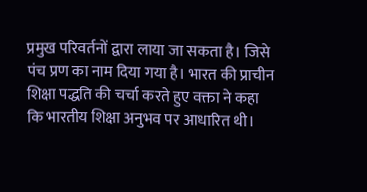प्रमुख परिवर्तनों द्वारा लाया जा सकता है। जिसे पंच प्रण का नाम दिया गया है। भारत की प्राचीन शिक्षा पद्धति की चर्चा करते हुए वक्ता ने कहा कि भारतीय शिक्षा अनुभव पर आधारित थी।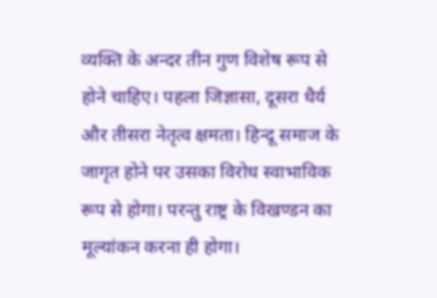व्यक्ति के अन्दर तीन गुण विशेष रूप से होने चाहिए। पहला जिज्ञासा, दूसरा धैर्य और तीसरा नेतृत्व क्षमता। हिन्दू समाज के जागृत होने पर उसका विरोध स्वाभाविक रूप से होगा। परन्तु राष्ट्र के विखण्डन का मूल्यांकन करना ही होगा।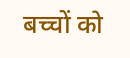बच्चों को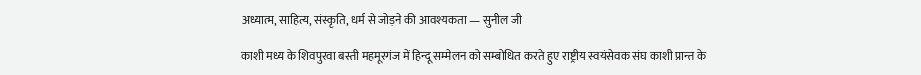अध्यात्म, साहित्य, संस्कृति, धर्म से जोड़ने की आवश्यकता — सुनील जी

काशी मध्य के शिवपुरवा बस्ती महमूरगंज में हिन्दू सम्मेलन को सम्बोधित करते हुए राष्ट्रीय स्वयंसेवक संघ काशी प्रान्त के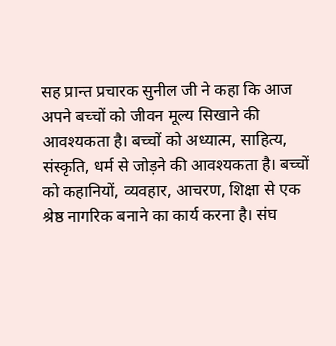सह प्रान्त प्रचारक सुनील जी ने कहा कि आज अपने बच्चों को जीवन मूल्य सिखाने की आवश्यकता है। बच्चों को अध्यात्म, साहित्य, संस्कृति, धर्म से जोड़ने की आवश्यकता है। बच्चों को कहानियों, व्यवहार, आचरण, शिक्षा से एक श्रेष्ठ नागरिक बनाने का कार्य करना है। संघ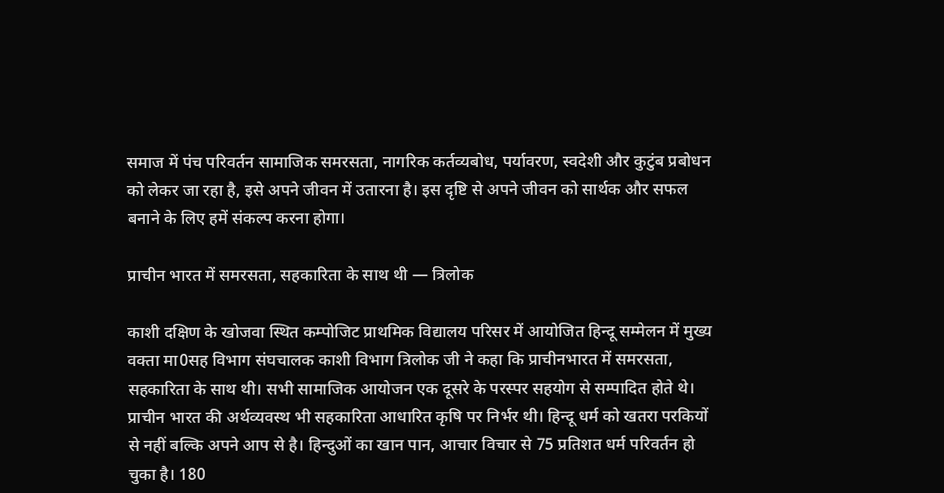समाज में पंच परिवर्तन सामाजिक समरसता, नागरिक कर्तव्यबोध, पर्यावरण, स्वदेशी और कुटुंब प्रबोधन को लेकर जा रहा है, इसे अपने जीवन में उतारना है। इस दृष्टि से अपने जीवन को सार्थक और सफल बनाने के लिए हमें संकल्प करना होगा।

प्राचीन भारत में समरसता, सहकारिता के साथ थी — त्रिलोक

काशी दक्षिण के खोजवा स्थित कम्पोजिट प्राथमिक विद्यालय परिसर में आयोजित हिन्दू सम्मेलन में मुख्य वक्ता मा0सह विभाग संघचालक काशी विभाग त्रिलोक जी ने कहा कि प्राचीनभारत में समरसता, सहकारिता के साथ थी। सभी सामाजिक आयोजन एक दूसरे के परस्पर सहयोग से सम्पादित होते थे। प्राचीन भारत की अर्थव्यवस्थ भी सहकारिता आधारित कृषि पर निर्भर थी। हिन्दू धर्म को खतरा परकियों से नहीं बल्कि अपने आप से है। हिन्दुओं का खान पान, आचार विचार से 75 प्रतिशत धर्म परिवर्तन हो चुका है। 180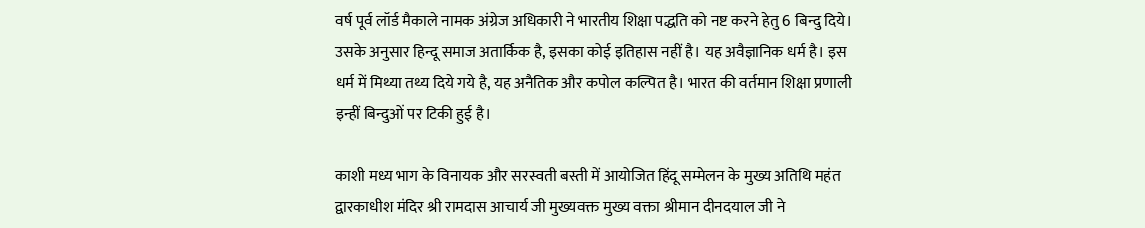वर्ष पूर्व लॉर्ड मैकाले नामक अंग्रेज अधिकारी ने भारतीय शिक्षा पद्धति को नष्ट करने हेतु 6 बिन्दु दिये। उसके अनुसार हिन्दू समाज अतार्किक है, इसका कोई इतिहास नहीं है। यह अवैज्ञानिक धर्म है। इस धर्म में मिथ्या तथ्य दिये गये है, यह अनैतिक और कपोल कल्पित है। भारत की वर्तमान शिक्षा प्रणाली इन्हीं बिन्दुओं पर टिकी हुई है।

काशी मध्य भाग के विनायक और सरस्वती बस्ती में आयोजित हिंदू सम्मेलन के मुख्य अतिथि महंत द्वारकाधीश मंदिर श्री रामदास आचार्य जी मुख्यवक्त मुख्य वक्ता श्रीमान दीनदयाल जी ने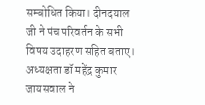सम्बोधित किया। दीनदयाल जी ने पंच परिवर्तन के सभी विषय उदाहरण सहित बताए। अध्यक्षता डॉ महेंद्र कुमार जायसवाल ने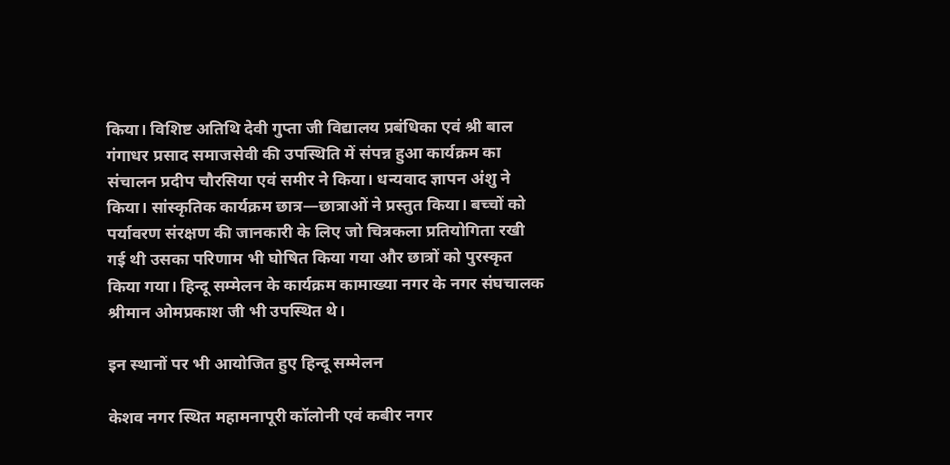किया। विशिष्ट अतिथि देवी गुप्ता जी विद्यालय प्रबंधिका एवं श्री बाल गंगाधर प्रसाद समाजसेवी की उपस्थिति में संपन्न हुआ कार्यक्रम का संचालन प्रदीप चौरसिया एवं समीर ने किया। धन्यवाद ज्ञापन अंशु ने किया। सांस्कृतिक कार्यक्रम छात्र—छात्राओं ने प्रस्तुत किया। बच्चों को पर्यावरण संरक्षण की जानकारी के लिए जो चित्रकला प्रतियोगिता रखी गई थी उसका परिणाम भी घोषित किया गया और छात्रों को पुरस्कृत किया गया। हिन्दू सम्मेलन के कार्यक्रम कामाख्या नगर के नगर संघचालक श्रीमान ओमप्रकाश जी भी उपस्थित थे।

इन स्थानों पर भी आयोजित हुए हिन्दू सम्मेलन

केशव नगर स्थित महामनापूरी कॉलोनी एवं कबीर नगर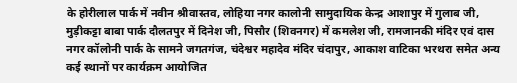के होरीलाल पार्क में नवीन श्रीवास्तव, लोहिया नगर कालोनी सामुदायिक केन्द्र आशापुर में गुलाब जी, मुड़ीकट्टा बाबा पार्क दौलतपुर में दिनेश जी, पिसौर (शिवनगर) में कमलेश जी, रामजानकी मंदिर एवं दास नगर कॉलोनी पार्क के सामने जगतगंज, चंदेश्वर महादेव मंदिर चंदापुर, आकाश वाटिका भरथरा समेत अन्य कई स्थानों पर कार्यक्रम आयोजित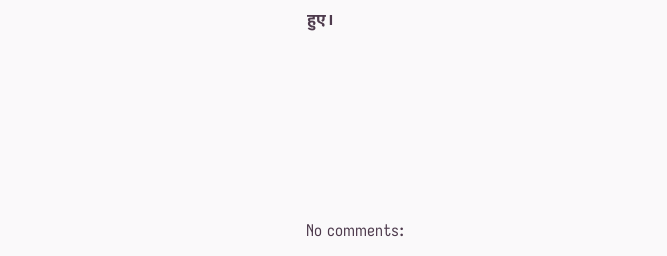हुए।







No comments: